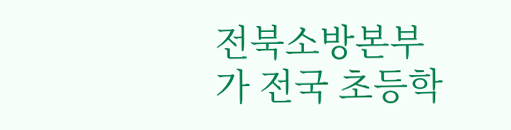전북소방본부가 전국 초등학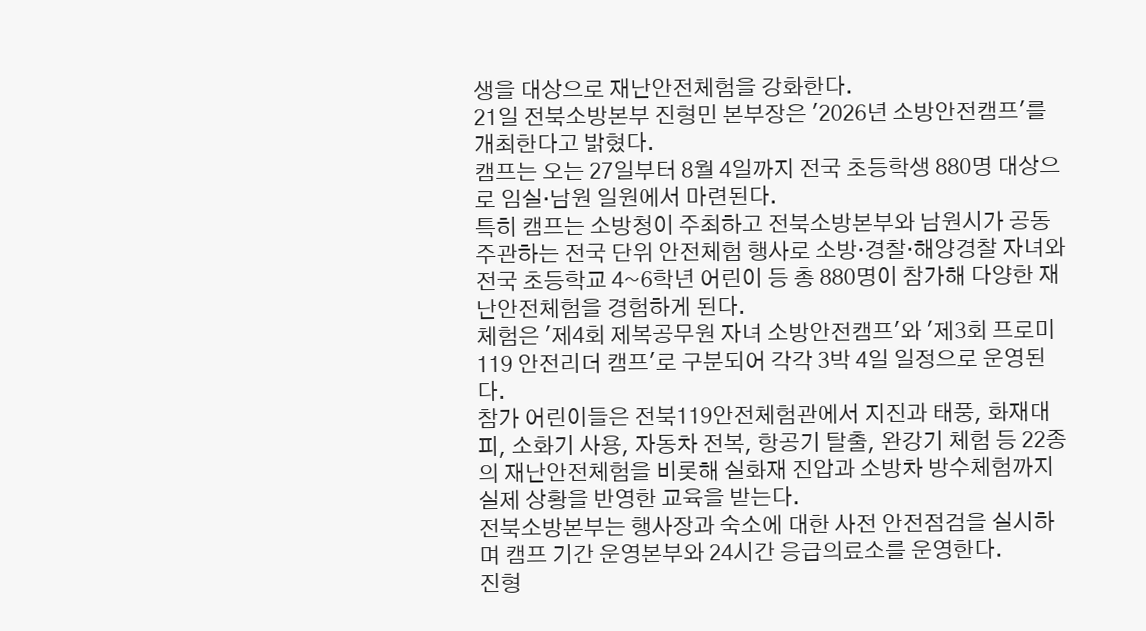생을 대상으로 재난안전체험을 강화한다.
21일 전북소방본부 진형민 본부장은 '2026년 소방안전캠프'를 개최한다고 밝혔다.
캠프는 오는 27일부터 8월 4일까지 전국 초등학생 880명 대상으로 임실·남원 일원에서 마련된다.
특히 캠프는 소방청이 주최하고 전북소방본부와 남원시가 공동 주관하는 전국 단위 안전체험 행사로 소방·경찰·해양경찰 자녀와 전국 초등학교 4~6학년 어린이 등 총 880명이 참가해 다양한 재난안전체험을 경험하게 된다.
체험은 '제4회 제복공무원 자녀 소방안전캠프'와 '제3회 프로미 119 안전리더 캠프'로 구분되어 각각 3박 4일 일정으로 운영된다.
참가 어린이들은 전북119안전체험관에서 지진과 태풍, 화재대피, 소화기 사용, 자동차 전복, 항공기 탈출, 완강기 체험 등 22종의 재난안전체험을 비롯해 실화재 진압과 소방차 방수체험까지 실제 상황을 반영한 교육을 받는다.
전북소방본부는 행사장과 숙소에 대한 사전 안전점검을 실시하며 캠프 기간 운영본부와 24시간 응급의료소를 운영한다.
진형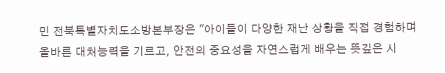민 전북특별자치도소방본부장은 "아이들이 다양한 재난 상황을 직접 경험하며 올바른 대처능력을 기르고, 안전의 중요성을 자연스럽게 배우는 뜻깊은 시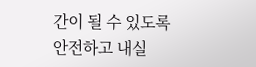간이 될 수 있도록 안전하고 내실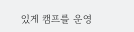있게 캠프를 운영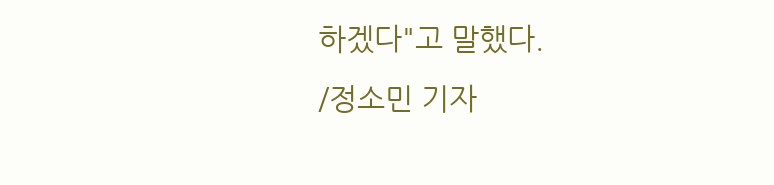하겠다"고 말했다.
/정소민 기자